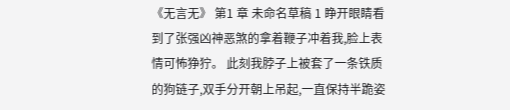《无言无》 第1 章 未命名草稿 1 睁开眼睛看到了张强凶神恶煞的拿着鞭子冲着我,脸上表情可怖狰狞。 此刻我脖子上被套了一条铁质的狗链子,双手分开朝上吊起,一直保持半跪姿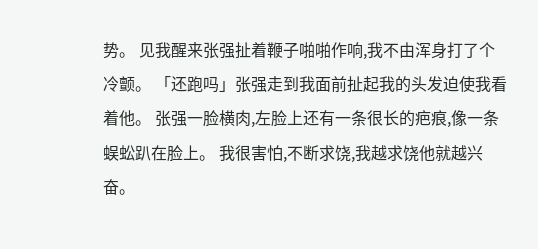势。 见我醒来张强扯着鞭子啪啪作响,我不由浑身打了个冷颤。 「还跑吗」张强走到我面前扯起我的头发迫使我看着他。 张强一脸横肉,左脸上还有一条很长的疤痕,像一条蜈蚣趴在脸上。 我很害怕,不断求饶,我越求饶他就越兴奋。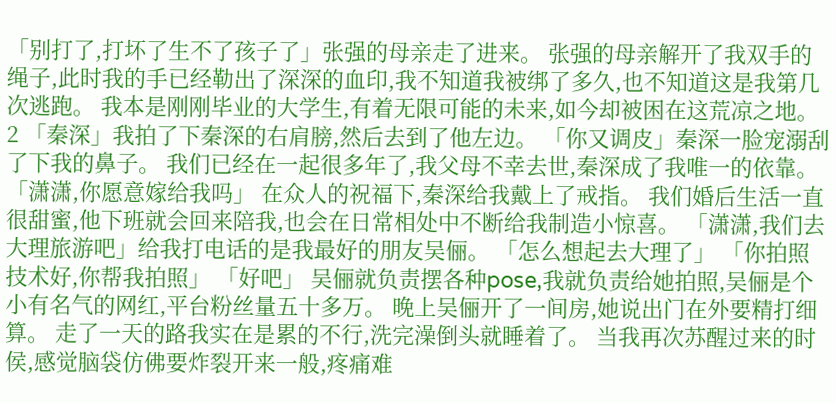「别打了,打坏了生不了孩子了」张强的母亲走了进来。 张强的母亲解开了我双手的绳子,此时我的手已经勒出了深深的血印,我不知道我被绑了多久,也不知道这是我第几次逃跑。 我本是刚刚毕业的大学生,有着无限可能的未来,如今却被困在这荒凉之地。 2 「秦深」我拍了下秦深的右肩膀,然后去到了他左边。 「你又调皮」秦深一脸宠溺刮了下我的鼻子。 我们已经在一起很多年了,我父母不幸去世,秦深成了我唯一的依靠。 「潇潇,你愿意嫁给我吗」 在众人的祝福下,秦深给我戴上了戒指。 我们婚后生活一直很甜蜜,他下班就会回来陪我,也会在日常相处中不断给我制造小惊喜。 「潇潇,我们去大理旅游吧」给我打电话的是我最好的朋友吴俪。 「怎么想起去大理了」 「你拍照技术好,你帮我拍照」 「好吧」 吴俪就负责摆各种pose,我就负责给她拍照,吴俪是个小有名气的网红,平台粉丝量五十多万。 晚上吴俪开了一间房,她说出门在外要精打细算。 走了一天的路我实在是累的不行,洗完澡倒头就睡着了。 当我再次苏醒过来的时侯,感觉脑袋仿佛要炸裂开来一般,疼痛难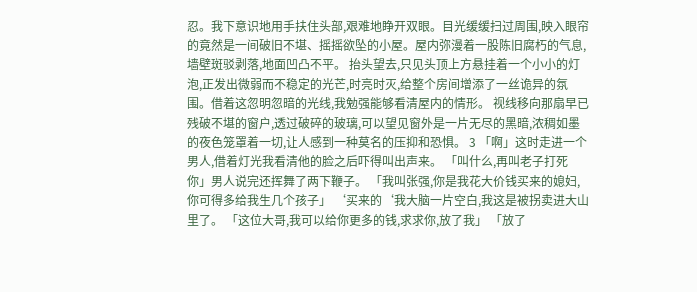忍。我下意识地用手扶住头部,艰难地睁开双眼。目光缓缓扫过周围,映入眼帘的竟然是一间破旧不堪、摇摇欲坠的小屋。屋内弥漫着一股陈旧腐朽的气息,墙壁斑驳剥落,地面凹凸不平。 抬头望去,只见头顶上方悬挂着一个小小的灯泡,正发出微弱而不稳定的光芒,时亮时灭,给整个房间增添了一丝诡异的氛围。借着这忽明忽暗的光线,我勉强能够看清屋内的情形。 视线移向那扇早已残破不堪的窗户,透过破碎的玻璃,可以望见窗外是一片无尽的黑暗,浓稠如墨的夜色笼罩着一切,让人感到一种莫名的压抑和恐惧。 3 「啊」这时走进一个男人,借着灯光我看清他的脸之后吓得叫出声来。 「叫什么,再叫老子打死你」男人说完还挥舞了两下鞭子。 「我叫张强,你是我花大价钱买来的媳妇,你可得多给我生几个孩子」 ‘买来的‘我大脑一片空白,我这是被拐卖进大山里了。 「这位大哥,我可以给你更多的钱,求求你,放了我」 「放了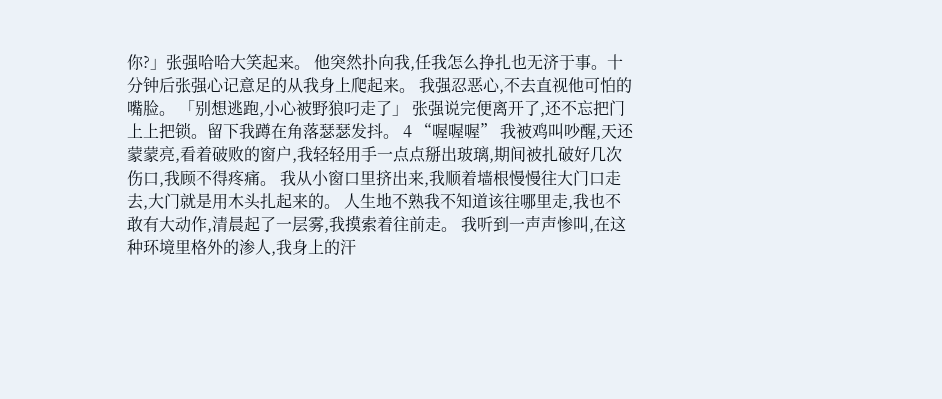你?」张强哈哈大笑起来。 他突然扑向我,任我怎么挣扎也无济于事。十分钟后张强心记意足的从我身上爬起来。 我强忍恶心,不去直视他可怕的嘴脸。 「别想逃跑,小心被野狼叼走了」 张强说完便离开了,还不忘把门上上把锁。留下我蹲在角落瑟瑟发抖。 4 “喔喔喔” 我被鸡叫吵醒,天还蒙蒙亮,看着破败的窗户,我轻轻用手一点点掰出玻璃,期间被扎破好几次伤口,我顾不得疼痛。 我从小窗口里挤出来,我顺着墙根慢慢往大门口走去,大门就是用木头扎起来的。 人生地不熟我不知道该往哪里走,我也不敢有大动作,清晨起了一层雾,我摸索着往前走。 我听到一声声惨叫,在这种环境里格外的渗人,我身上的汗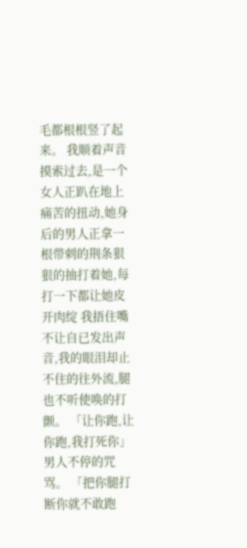毛都根根竖了起来。 我顺着声音摸索过去,是一个女人正趴在地上痛苦的扭动,她身后的男人正拿一根带刺的荆条狠狠的抽打着她,每打一下都让她皮开肉绽 我捂住嘴不让自已发出声音,我的眼泪却止不住的往外流,腿也不听使唤的打颤。 「让你跑,让你跑,我打死你」男人不停的咒骂。 「把你腿打断你就不敢跑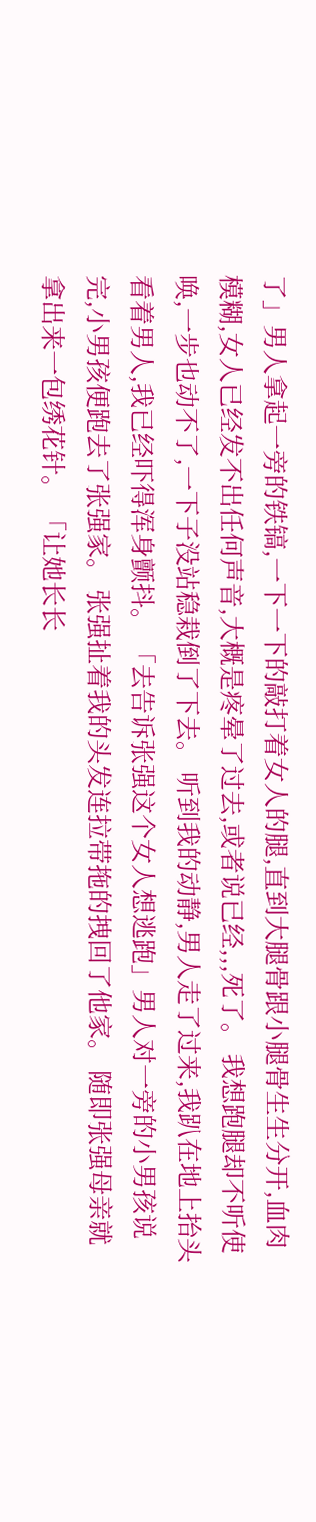了」男人拿起一旁的铁镐,一下一下的敲打着女人的腿,直到大腿骨跟小腿骨生生分开,血肉模糊,女人已经发不出任何声音,大概是疼晕了过去,或者说已经,,,死了。 我想跑腿却不听使唤,一步也动不了,一下子没站稳栽倒了下去。 听到我的动静,男人走了过来,我趴在地上抬头看着男人,我已经吓得浑身颤抖。 「去告诉张强这个女人想逃跑」男人对一旁的小男孩说完,小男孩便跑去了张强家。 张强扯着我的头发连拉带拖的拽回了他家。 随即张强母亲就拿出来一包绣花针。 「让她长长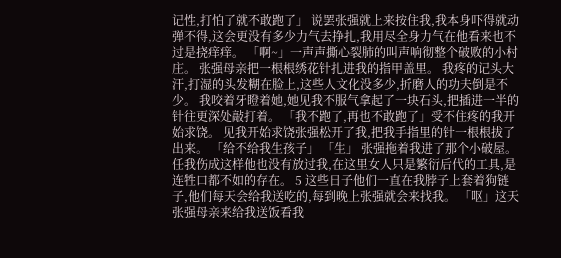记性,打怕了就不敢跑了」 说罢张强就上来按住我,我本身吓得就动弹不得,这会更没有多少力气去挣扎,我用尽全身力气在他看来也不过是挠痒痒。 「啊~」一声声撕心裂肺的叫声响彻整个破败的小村庄。 张强母亲把一根根绣花针扎进我的指甲盖里。 我疼的记头大汗,打湿的头发糊在脸上,这些人文化没多少,折磨人的功夫倒是不少。 我咬着牙瞪着她,她见我不服气拿起了一块石头,把插进一半的针往更深处敲打着。 「我不跑了,再也不敢跑了」受不住疼的我开始求饶。 见我开始求饶张强松开了我,把我手指里的针一根根拔了出来。 「给不给我生孩子」 「生」 张强拖着我进了那个小破屋。任我伤成这样他也没有放过我,在这里女人只是繁衍后代的工具,是连牲口都不如的存在。 5 这些日子他们一直在我脖子上套着狗链子,他们每天会给我送吃的,每到晚上张强就会来找我。 「呕」这天张强母亲来给我送饭看我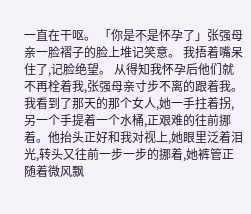一直在干呕。 「你是不是怀孕了」张强母亲一脸褶子的脸上堆记笑意。 我捂着嘴呆住了,记脸绝望。 从得知我怀孕后他们就不再栓着我,张强母亲寸步不离的跟着我。 我看到了那天的那个女人,她一手拄着拐,另一个手提着一个水桶,正艰难的往前挪着。他抬头正好和我对视上,她眼里泛着泪光,转头又往前一步一步的挪着,她裤管正随着微风飘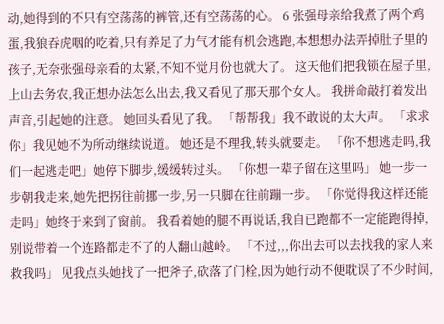动,她得到的不只有空荡荡的裤管,还有空荡荡的心。 6 张强母亲给我煮了两个鸡蛋,我狼吞虎咽的吃着,只有养足了力气才能有机会逃跑,本想想办法弄掉肚子里的孩子,无奈张强母亲看的太紧,不知不觉月份也就大了。 这天他们把我锁在屋子里,上山去务农,我正想办法怎么出去,我又看见了那天那个女人。 我拼命敲打着发出声音,引起她的注意。 她回头看见了我。 「帮帮我」我不敢说的太大声。 「求求你」我见她不为所动继续说道。 她还是不理我,转头就要走。 「你不想逃走吗,我们一起逃走吧」她停下脚步,缓缓转过头。 「你想一辈子留在这里吗」 她一步一步朝我走来,她先把拐往前挪一步,另一只脚在往前蹦一步。 「你觉得我这样还能走吗」她终于来到了窗前。 我看着她的腿不再说话,我自已跑都不一定能跑得掉,别说带着一个连路都走不了的人翻山越岭。 「不过,,,你出去可以去找我的家人来救我吗」 见我点头她找了一把斧子,砍落了门栓,因为她行动不便耽误了不少时间,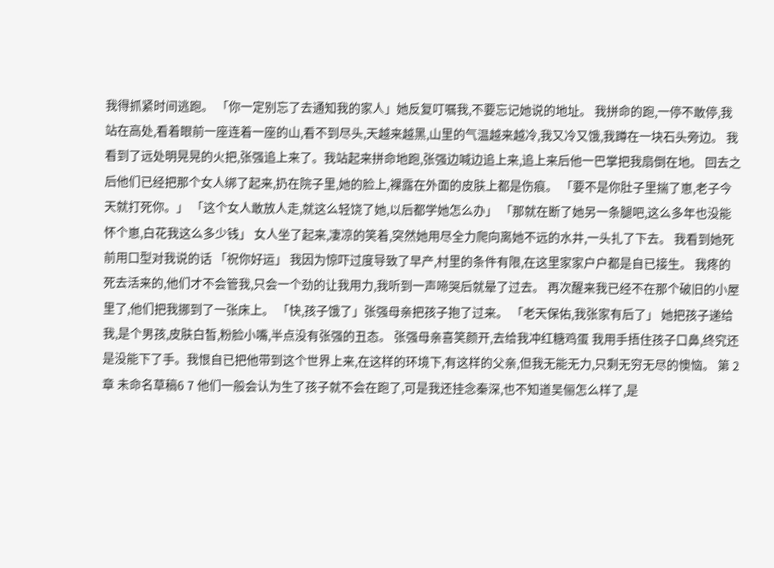我得抓紧时间逃跑。 「你一定别忘了去通知我的家人」她反复叮嘱我,不要忘记她说的地址。 我拼命的跑,一停不敢停,我站在高处,看着眼前一座连着一座的山,看不到尽头,天越来越黑,山里的气温越来越冷,我又冷又饿,我蹲在一块石头旁边。 我看到了远处明晃晃的火把,张强追上来了。我站起来拼命地跑,张强边喊边追上来,追上来后他一巴掌把我扇倒在地。 回去之后他们已经把那个女人绑了起来,扔在院子里,她的脸上,裸露在外面的皮肤上都是伤痕。 「要不是你肚子里揣了崽,老子今天就打死你。」 「这个女人敢放人走,就这么轻饶了她,以后都学她怎么办」 「那就在断了她另一条腿吧,这么多年也没能怀个崽,白花我这么多少钱」 女人坐了起来,凄凉的笑着,突然她用尽全力爬向离她不远的水井,一头扎了下去。 我看到她死前用口型对我说的话 「祝你好运」 我因为惊吓过度导致了早产,村里的条件有限,在这里家家户户都是自已接生。 我疼的死去活来的,他们才不会管我,只会一个劲的让我用力,我听到一声啼哭后就晕了过去。 再次醒来我已经不在那个破旧的小屋里了,他们把我挪到了一张床上。 「快,孩子饿了」张强母亲把孩子抱了过来。 「老天保佑,我张家有后了」 她把孩子递给我,是个男孩,皮肤白皙,粉脸小嘴,半点没有张强的丑态。 张强母亲喜笑颜开,去给我冲红糖鸡蛋 我用手捂住孩子口鼻,终究还是没能下了手。我恨自已把他带到这个世界上来,在这样的环境下,有这样的父亲,但我无能无力,只剩无穷无尽的懊恼。 第 2章 未命名草稿6 7 他们一般会认为生了孩子就不会在跑了,可是我还挂念秦深,也不知道吴俪怎么样了,是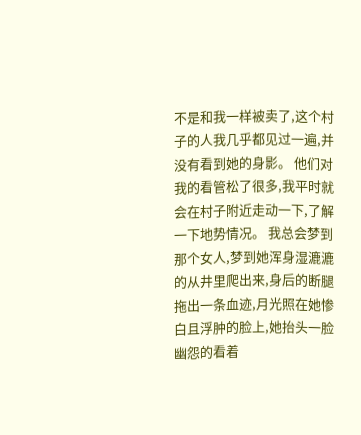不是和我一样被卖了,这个村子的人我几乎都见过一遍,并没有看到她的身影。 他们对我的看管松了很多,我平时就会在村子附近走动一下,了解一下地势情况。 我总会梦到那个女人,梦到她浑身湿漉漉的从井里爬出来,身后的断腿拖出一条血迹,月光照在她惨白且浮肿的脸上,她抬头一脸幽怨的看着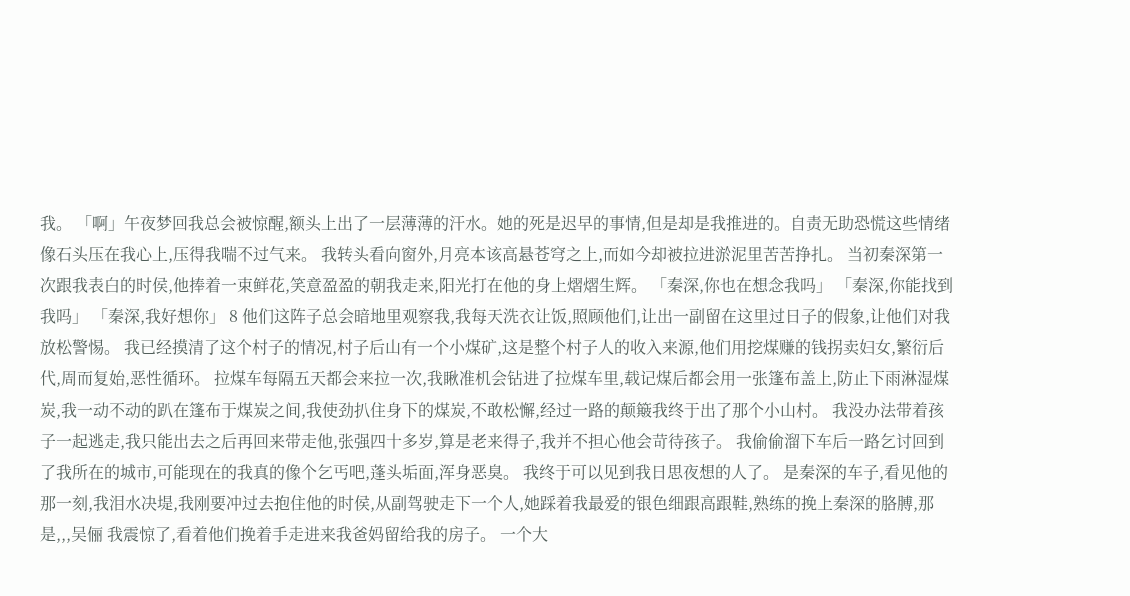我。 「啊」午夜梦回我总会被惊醒,额头上出了一层薄薄的汗水。她的死是迟早的事情,但是却是我推进的。自责无助恐慌这些情绪像石头压在我心上,压得我喘不过气来。 我转头看向窗外,月亮本该高悬苍穹之上,而如今却被拉进淤泥里苦苦挣扎。 当初秦深第一次跟我表白的时侯,他捧着一束鲜花,笑意盈盈的朝我走来,阳光打在他的身上熠熠生辉。 「秦深,你也在想念我吗」 「秦深,你能找到我吗」 「秦深,我好想你」 8 他们这阵子总会暗地里观察我,我每天洗衣让饭,照顾他们,让出一副留在这里过日子的假象,让他们对我放松警惕。 我已经摸清了这个村子的情况,村子后山有一个小煤矿,这是整个村子人的收入来源,他们用挖煤赚的钱拐卖妇女,繁衍后代,周而复始,恶性循环。 拉煤车每隔五天都会来拉一次,我瞅准机会钻进了拉煤车里,载记煤后都会用一张篷布盖上,防止下雨淋湿煤炭,我一动不动的趴在篷布于煤炭之间,我使劲扒住身下的煤炭,不敢松懈,经过一路的颠簸我终于出了那个小山村。 我没办法带着孩子一起逃走,我只能出去之后再回来带走他,张强四十多岁,算是老来得子,我并不担心他会苛待孩子。 我偷偷溜下车后一路乞讨回到了我所在的城市,可能现在的我真的像个乞丐吧,蓬头垢面,浑身恶臭。 我终于可以见到我日思夜想的人了。 是秦深的车子,看见他的那一刻,我泪水决堤,我刚要冲过去抱住他的时侯,从副驾驶走下一个人,她踩着我最爱的银色细跟高跟鞋,熟练的挽上秦深的胳膊,那是,,,吴俪 我震惊了,看着他们挽着手走进来我爸妈留给我的房子。 一个大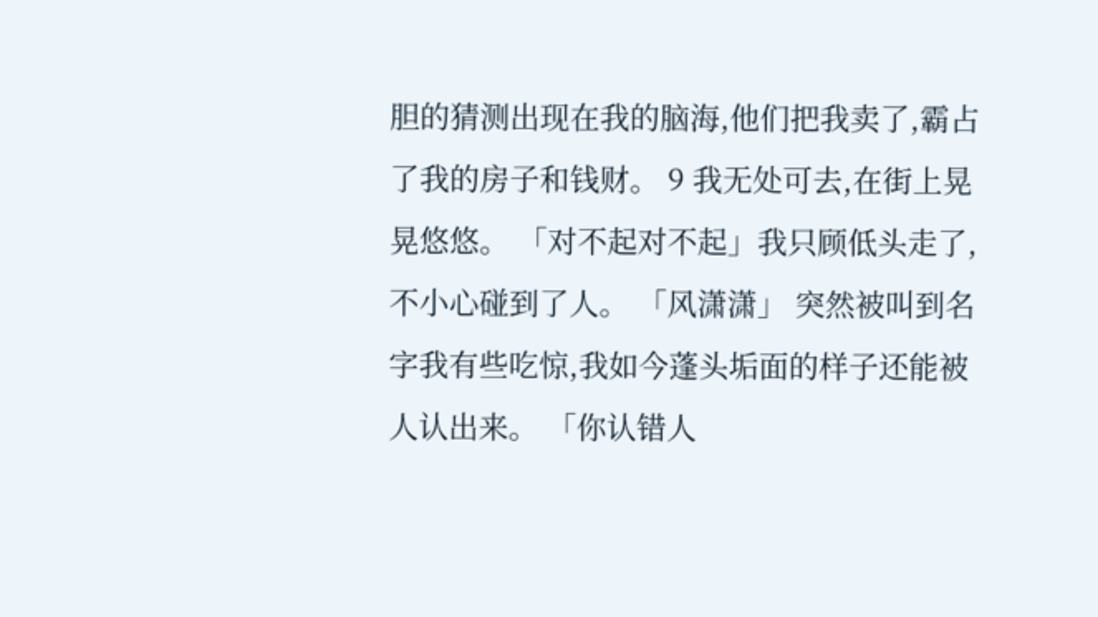胆的猜测出现在我的脑海,他们把我卖了,霸占了我的房子和钱财。 9 我无处可去,在街上晃晃悠悠。 「对不起对不起」我只顾低头走了,不小心碰到了人。 「风潇潇」 突然被叫到名字我有些吃惊,我如今蓬头垢面的样子还能被人认出来。 「你认错人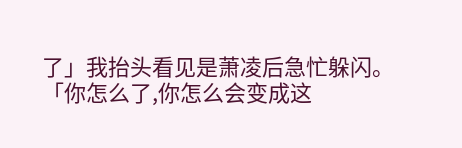了」我抬头看见是萧凌后急忙躲闪。 「你怎么了,你怎么会变成这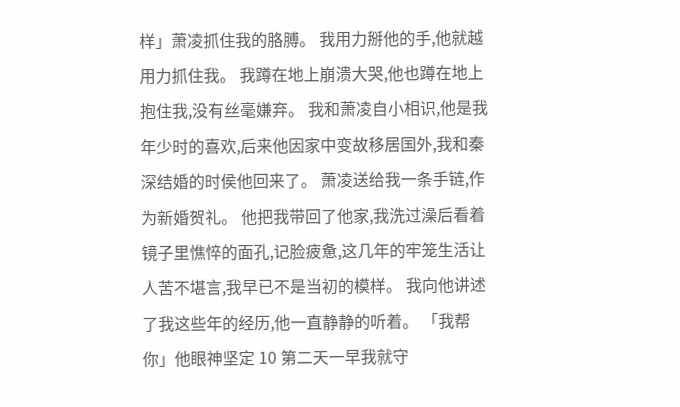样」萧凌抓住我的胳膊。 我用力掰他的手,他就越用力抓住我。 我蹲在地上崩溃大哭,他也蹲在地上抱住我,没有丝毫嫌弃。 我和萧凌自小相识,他是我年少时的喜欢,后来他因家中变故移居国外,我和秦深结婚的时侯他回来了。 萧凌送给我一条手链,作为新婚贺礼。 他把我带回了他家,我洗过澡后看着镜子里憔悴的面孔,记脸疲惫,这几年的牢笼生活让人苦不堪言,我早已不是当初的模样。 我向他讲述了我这些年的经历,他一直静静的听着。 「我帮你」他眼神坚定 10 第二天一早我就守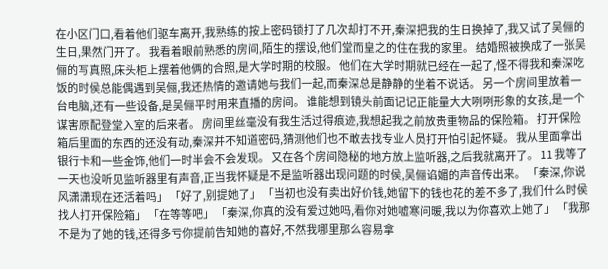在小区门口,看着他们驱车离开,我熟练的按上密码锁打了几次却打不开,秦深把我的生日换掉了,我又试了吴俪的生日,果然门开了。 我看着眼前熟悉的房间,陌生的摆设,他们堂而皇之的住在我的家里。 结婚照被换成了一张吴俪的写真照,床头柜上摆着他俩的合照,是大学时期的校服。 他们在大学时期就已经在一起了,怪不得我和秦深吃饭的时侯总能偶遇到吴俪,我还热情的邀请她与我们一起,而秦深总是静静的坐着不说话。 另一个房间里放着一台电脑,还有一些设备,是吴俪平时用来直播的房间。 谁能想到镜头前面记记正能量大大咧咧形象的女孩,是一个谋害原配登堂入室的后来者。 房间里丝毫没有我生活过得痕迹,我想起我之前放贵重物品的保险箱。 打开保险箱后里面的东西的还没有动,秦深并不知道密码,猜测他们也不敢去找专业人员打开怕引起怀疑。 我从里面拿出银行卡和一些金饰,他们一时半会不会发现。 又在各个房间隐秘的地方放上监听器,之后我就离开了。 11 我等了一天也没听见监听器里有声音,正当我怀疑是不是监听器出现问题的时侯,吴俪谄媚的声音传出来。 「秦深,你说风潇潇现在还活着吗」 「好了,别提她了」 「当初也没有卖出好价钱,她留下的钱也花的差不多了,我们什么时侯找人打开保险箱」 「在等等吧」 「秦深,你真的没有爱过她吗,看你对她嘘寒问暖,我以为你喜欢上她了」 「我那不是为了她的钱,还得多亏你提前告知她的喜好,不然我哪里那么容易拿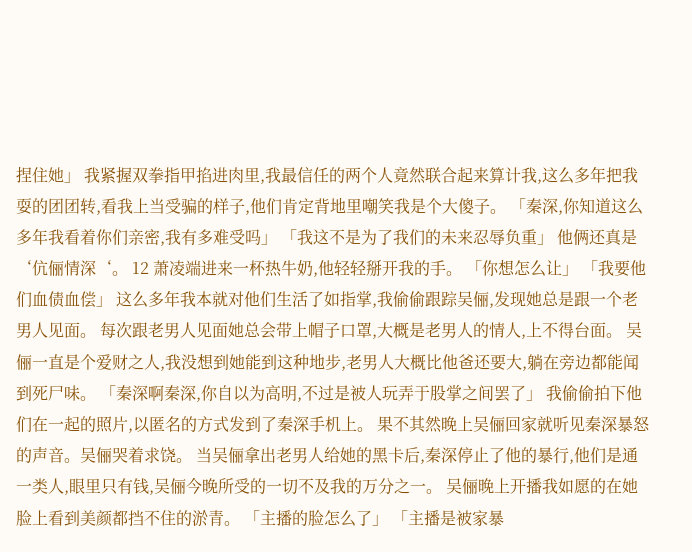捏住她」 我紧握双拳指甲掐进肉里,我最信任的两个人竟然联合起来算计我,这么多年把我耍的团团转,看我上当受骗的样子,他们肯定背地里嘲笑我是个大傻子。 「秦深,你知道这么多年我看着你们亲密,我有多难受吗」 「我这不是为了我们的未来忍辱负重」 他俩还真是‘伉俪情深‘。 12 萧凌端进来一杯热牛奶,他轻轻掰开我的手。 「你想怎么让」 「我要他们血债血偿」 这么多年我本就对他们生活了如指掌,我偷偷跟踪吴俪,发现她总是跟一个老男人见面。 每次跟老男人见面她总会带上帽子口罩,大概是老男人的情人,上不得台面。 吴俪一直是个爱财之人,我没想到她能到这种地步,老男人大概比他爸还要大,躺在旁边都能闻到死尸味。 「秦深啊秦深,你自以为高明,不过是被人玩弄于股掌之间罢了」 我偷偷拍下他们在一起的照片,以匿名的方式发到了秦深手机上。 果不其然晚上吴俪回家就听见秦深暴怒的声音。吴俪哭着求饶。 当吴俪拿出老男人给她的黑卡后,秦深停止了他的暴行,他们是通一类人,眼里只有钱,吴俪今晚所受的一切不及我的万分之一。 吴俪晚上开播我如愿的在她脸上看到美颜都挡不住的淤青。 「主播的脸怎么了」 「主播是被家暴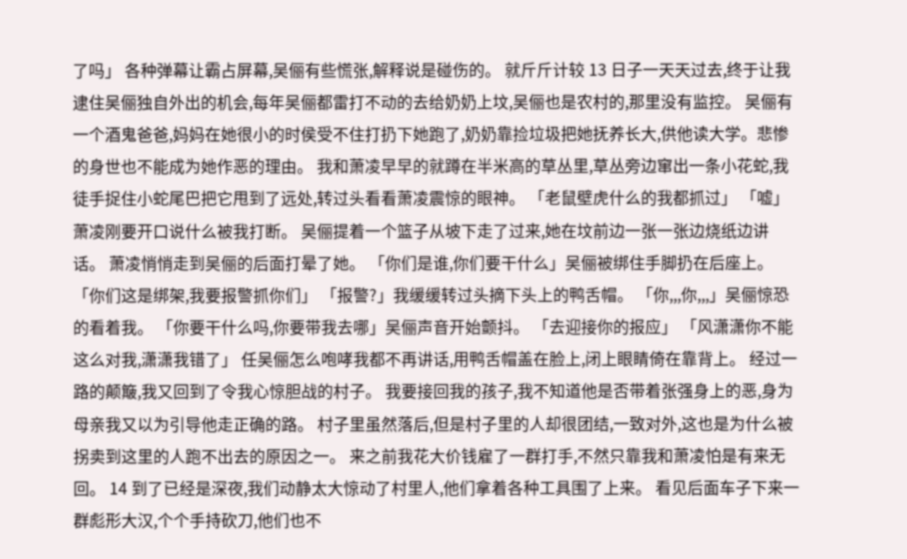了吗」 各种弹幕让霸占屏幕,吴俪有些慌张,解释说是碰伤的。 就斤斤计较 13 日子一天天过去,终于让我逮住吴俪独自外出的机会,每年吴俪都雷打不动的去给奶奶上坟,吴俪也是农村的,那里没有监控。 吴俪有一个酒鬼爸爸,妈妈在她很小的时侯受不住打扔下她跑了,奶奶靠捡垃圾把她抚养长大,供他读大学。悲惨的身世也不能成为她作恶的理由。 我和萧凌早早的就蹲在半米高的草丛里,草丛旁边窜出一条小花蛇,我徒手捉住小蛇尾巴把它甩到了远处,转过头看看萧凌震惊的眼神。 「老鼠壁虎什么的我都抓过」 「嘘」萧凌刚要开口说什么被我打断。 吴俪提着一个篮子从坡下走了过来,她在坟前边一张一张边烧纸边讲话。 萧凌悄悄走到吴俪的后面打晕了她。 「你们是谁,你们要干什么」吴俪被绑住手脚扔在后座上。 「你们这是绑架,我要报警抓你们」 「报警?」我缓缓转过头摘下头上的鸭舌帽。 「你,,,你,,,」吴俪惊恐的看着我。 「你要干什么吗,你要带我去哪」吴俪声音开始颤抖。 「去迎接你的报应」 「风潇潇你不能这么对我,潇潇我错了」 任吴俪怎么咆哮我都不再讲话,用鸭舌帽盖在脸上,闭上眼睛倚在靠背上。 经过一路的颠簸,我又回到了令我心惊胆战的村子。 我要接回我的孩子,我不知道他是否带着张强身上的恶,身为母亲我又以为引导他走正确的路。 村子里虽然落后,但是村子里的人却很团结,一致对外,这也是为什么被拐卖到这里的人跑不出去的原因之一。 来之前我花大价钱雇了一群打手,不然只靠我和萧凌怕是有来无回。 14 到了已经是深夜,我们动静太大惊动了村里人,他们拿着各种工具围了上来。 看见后面车子下来一群彪形大汉,个个手持砍刀,他们也不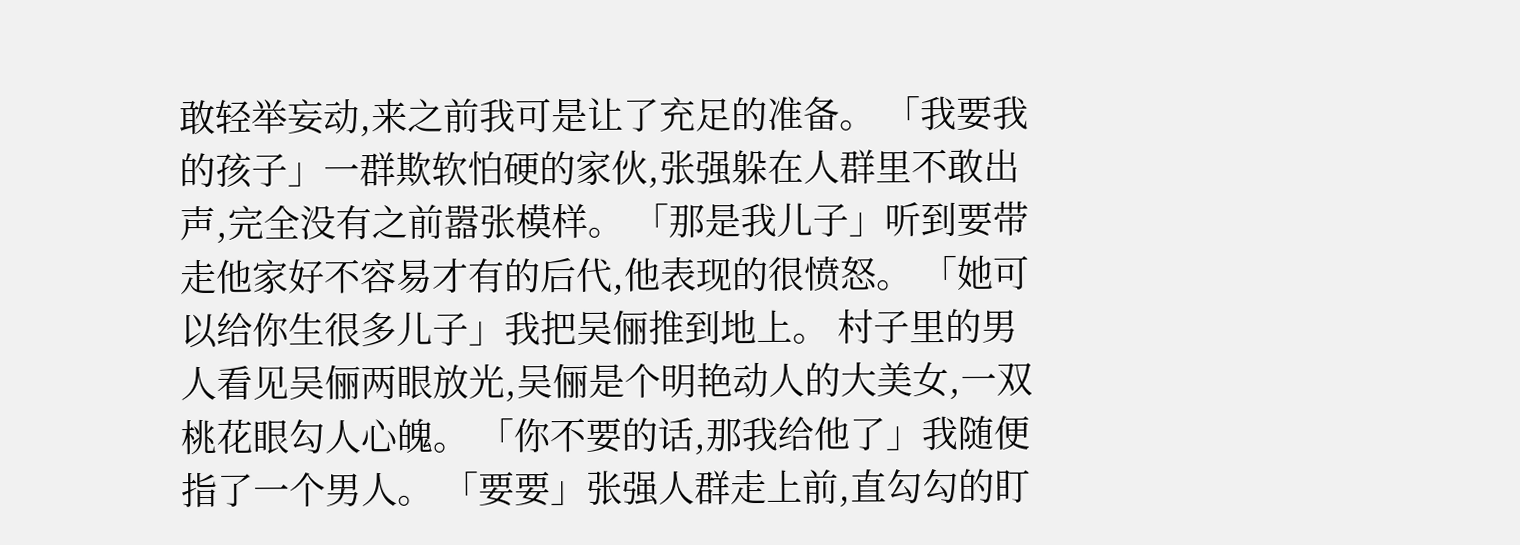敢轻举妄动,来之前我可是让了充足的准备。 「我要我的孩子」一群欺软怕硬的家伙,张强躲在人群里不敢出声,完全没有之前嚣张模样。 「那是我儿子」听到要带走他家好不容易才有的后代,他表现的很愤怒。 「她可以给你生很多儿子」我把吴俪推到地上。 村子里的男人看见吴俪两眼放光,吴俪是个明艳动人的大美女,一双桃花眼勾人心魄。 「你不要的话,那我给他了」我随便指了一个男人。 「要要」张强人群走上前,直勾勾的盯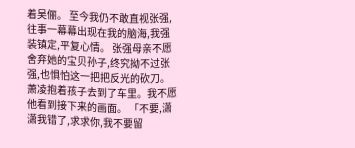着吴俪。 至今我仍不敢直视张强,往事一幕幕出现在我的脑海,我强装镇定,平复心情。 张强母亲不愿舍弃她的宝贝孙子,终究拗不过张强,也惧怕这一把把反光的砍刀。 萧凌抱着孩子去到了车里。我不愿他看到接下来的画面。 「不要,潇潇我错了,求求你,我不要留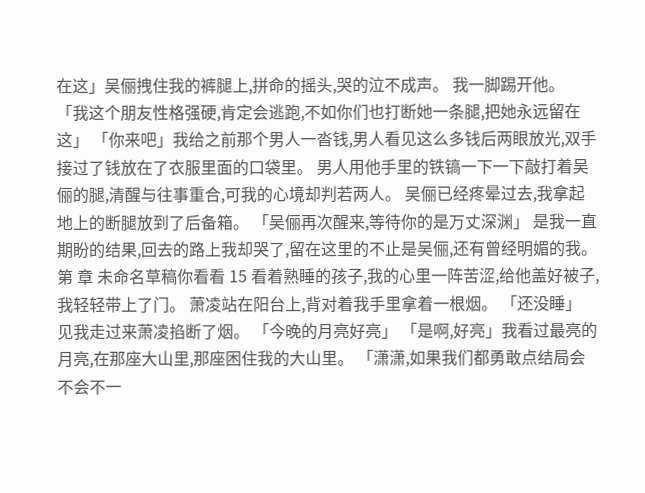在这」吴俪拽住我的裤腿上,拼命的摇头,哭的泣不成声。 我一脚踢开他。 「我这个朋友性格强硬,肯定会逃跑,不如你们也打断她一条腿,把她永远留在这」 「你来吧」我给之前那个男人一沓钱,男人看见这么多钱后两眼放光,双手接过了钱放在了衣服里面的口袋里。 男人用他手里的铁镐一下一下敲打着吴俪的腿,清醒与往事重合,可我的心境却判若两人。 吴俪已经疼晕过去,我拿起地上的断腿放到了后备箱。 「吴俪再次醒来,等待你的是万丈深渊」 是我一直期盼的结果,回去的路上我却哭了,留在这里的不止是吴俪,还有曾经明媚的我。 第 章 未命名草稿你看看 15 看着熟睡的孩子,我的心里一阵苦涩,给他盖好被子,我轻轻带上了门。 萧凌站在阳台上,背对着我手里拿着一根烟。 「还没睡」 见我走过来萧凌掐断了烟。 「今晚的月亮好亮」 「是啊,好亮」我看过最亮的月亮,在那座大山里,那座困住我的大山里。 「潇潇,如果我们都勇敢点结局会不会不一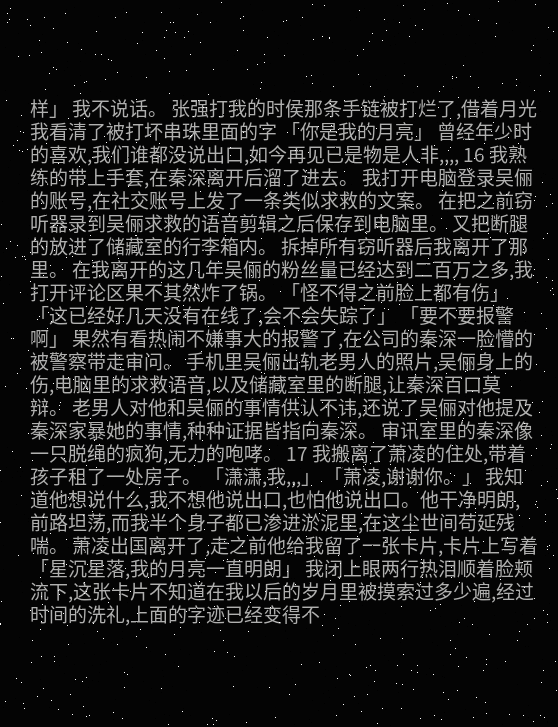样」 我不说话。 张强打我的时侯那条手链被打烂了,借着月光我看清了被打坏串珠里面的字 「你是我的月亮」 曾经年少时的喜欢,我们谁都没说出口,如今再见已是物是人非,,,, 16 我熟练的带上手套,在秦深离开后溜了进去。 我打开电脑登录吴俪的账号,在社交账号上发了一条类似求救的文案。 在把之前窃听器录到吴俪求救的语音剪辑之后保存到电脑里。 又把断腿的放进了储藏室的行李箱内。 拆掉所有窃听器后我离开了那里。 在我离开的这几年吴俪的粉丝量已经达到二百万之多,我打开评论区果不其然炸了锅。 「怪不得之前脸上都有伤」 「这已经好几天没有在线了,会不会失踪了」 「要不要报警啊」 果然有看热闹不嫌事大的报警了,在公司的秦深一脸懵的被警察带走审问。 手机里吴俪出轨老男人的照片,吴俪身上的伤,电脑里的求救语音,以及储藏室里的断腿,让秦深百口莫辩。 老男人对他和吴俪的事情供认不讳,还说了吴俪对他提及秦深家暴她的事情,种种证据皆指向秦深。 审讯室里的秦深像一只脱绳的疯狗,无力的咆哮。 17 我搬离了萧凌的住处,带着孩子租了一处房子。 「潇潇,我,,,」 「萧凌,谢谢你。」 我知道他想说什么,我不想他说出口,也怕他说出口。他干净明朗,前路坦荡,而我半个身子都已渗进淤泥里,在这尘世间苟延残喘。 萧凌出国离开了,走之前他给我留了一张卡片,卡片上写着 「星沉星落,我的月亮一直明朗」 我闭上眼两行热泪顺着脸颊流下,这张卡片不知道在我以后的岁月里被摸索过多少遍,经过时间的洗礼,上面的字迹已经变得不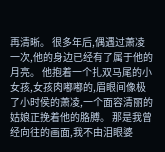再清晰。 很多年后,偶遇过萧凌一次,他的身边已经有了属于他的月亮。 他抱着一个扎双马尾的小女孩,女孩肉嘟嘟的,眉眼间像极了小时侯的萧凌,一个面容清丽的姑娘正挽着他的胳膊。 那是我曾经向往的画面,我不由泪眼婆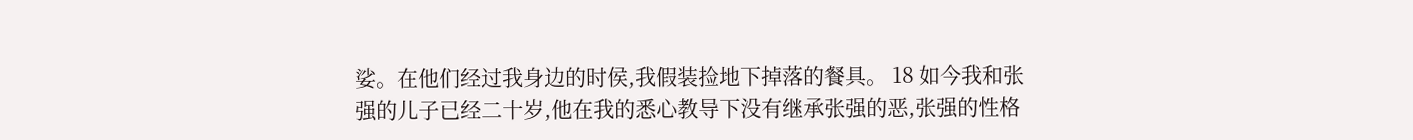娑。在他们经过我身边的时侯,我假装捡地下掉落的餐具。 18 如今我和张强的儿子已经二十岁,他在我的悉心教导下没有继承张强的恶,张强的性格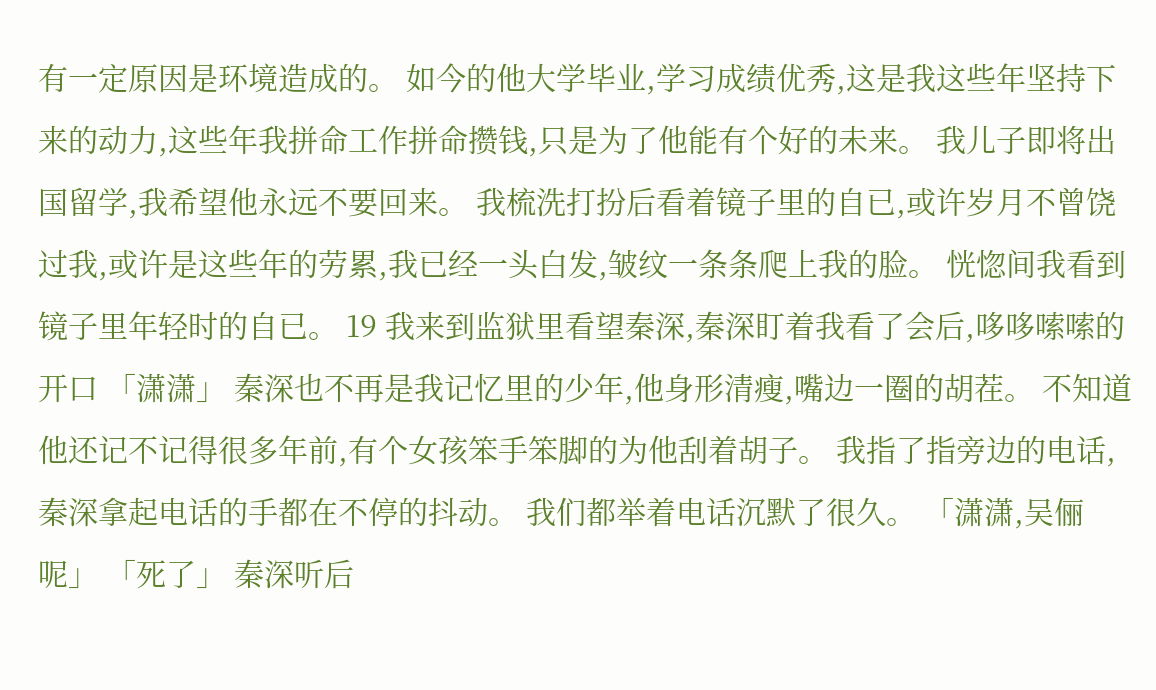有一定原因是环境造成的。 如今的他大学毕业,学习成绩优秀,这是我这些年坚持下来的动力,这些年我拼命工作拼命攒钱,只是为了他能有个好的未来。 我儿子即将出国留学,我希望他永远不要回来。 我梳洗打扮后看着镜子里的自已,或许岁月不曾饶过我,或许是这些年的劳累,我已经一头白发,皱纹一条条爬上我的脸。 恍惚间我看到镜子里年轻时的自已。 19 我来到监狱里看望秦深,秦深盯着我看了会后,哆哆嗦嗦的开口 「潇潇」 秦深也不再是我记忆里的少年,他身形清瘦,嘴边一圈的胡茬。 不知道他还记不记得很多年前,有个女孩笨手笨脚的为他刮着胡子。 我指了指旁边的电话,秦深拿起电话的手都在不停的抖动。 我们都举着电话沉默了很久。 「潇潇,吴俪呢」 「死了」 秦深听后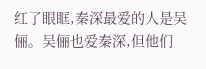红了眼眶,秦深最爱的人是吴俪。吴俪也爱秦深,但他们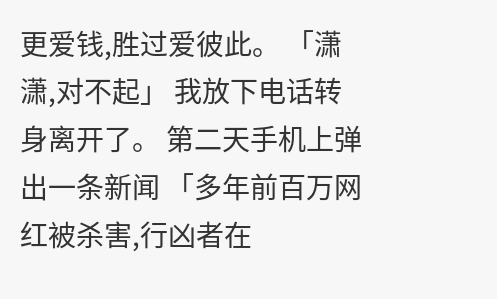更爱钱,胜过爱彼此。 「潇潇,对不起」 我放下电话转身离开了。 第二天手机上弹出一条新闻 「多年前百万网红被杀害,行凶者在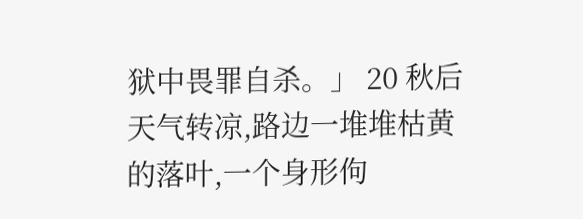狱中畏罪自杀。」 20 秋后天气转凉,路边一堆堆枯黄的落叶,一个身形佝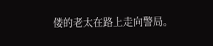偻的老太在路上走向警局。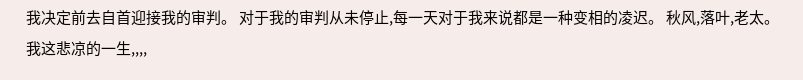我决定前去自首迎接我的审判。 对于我的审判从未停止,每一天对于我来说都是一种变相的凌迟。 秋风,落叶,老太。 我这悲凉的一生,,,,